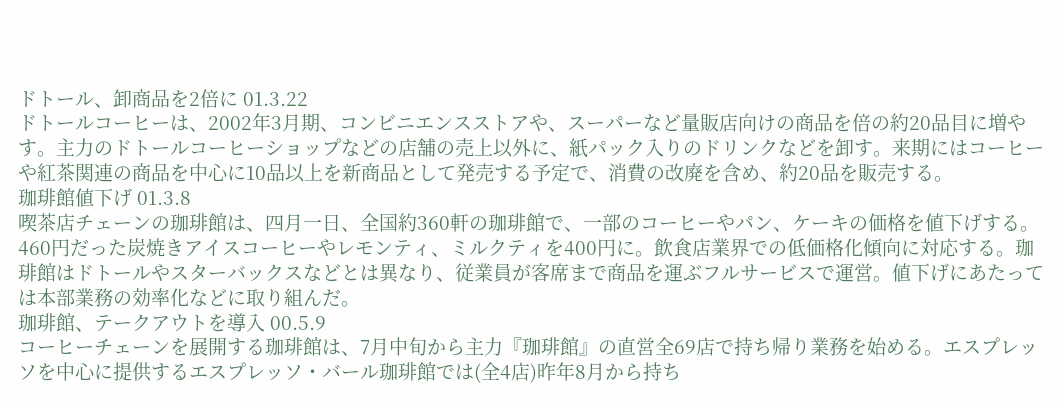ドトール、卸商品を2倍に 01.3.22
ドトールコーヒーは、2002年3月期、コンビニエンスストアや、スーパーなど量販店向けの商品を倍の約20品目に増やす。主力のドトールコーヒーショップなどの店舗の売上以外に、紙パック入りのドリンクなどを卸す。来期にはコーヒーや紅茶関連の商品を中心に10品以上を新商品として発売する予定で、消費の改廃を含め、約20品を販売する。
珈琲館値下げ 01.3.8
喫茶店チェーンの珈琲館は、四月一日、全国約360軒の珈琲館で、一部のコーヒーやパン、ケーキの価格を値下げする。460円だった炭焼きアイスコーヒーやレモンティ、ミルクティを400円に。飲食店業界での低価格化傾向に対応する。珈琲館はドトールやスターバックスなどとは異なり、従業員が客席まで商品を運ぶフルサービスで運営。値下げにあたっては本部業務の効率化などに取り組んだ。
珈琲館、テークアウトを導入 00.5.9
コーヒーチェーンを展開する珈琲館は、7月中旬から主力『珈琲館』の直営全69店で持ち帰り業務を始める。エスプレッソを中心に提供するエスプレッソ・バール珈琲館では(全4店)昨年8月から持ち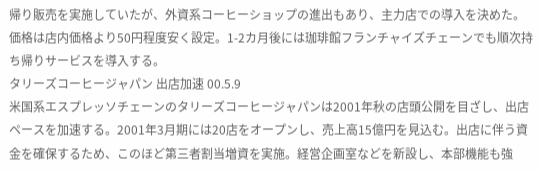帰り販売を実施していたが、外資系コーヒーショップの進出もあり、主力店での導入を決めた。価格は店内価格より50円程度安く設定。1-2カ月後には珈琲館フランチャイズチェーンでも順次持ち帰りサービスを導入する。
タリーズコーヒージャパン 出店加速 00.5.9
米国系エスプレッソチェーンのタリーズコーヒージャパンは2001年秋の店頭公開を目ざし、出店ペースを加速する。2001年3月期には20店をオープンし、売上高15億円を見込む。出店に伴う資金を確保するため、このほど第三者割当増資を実施。経営企画室などを新設し、本部機能も強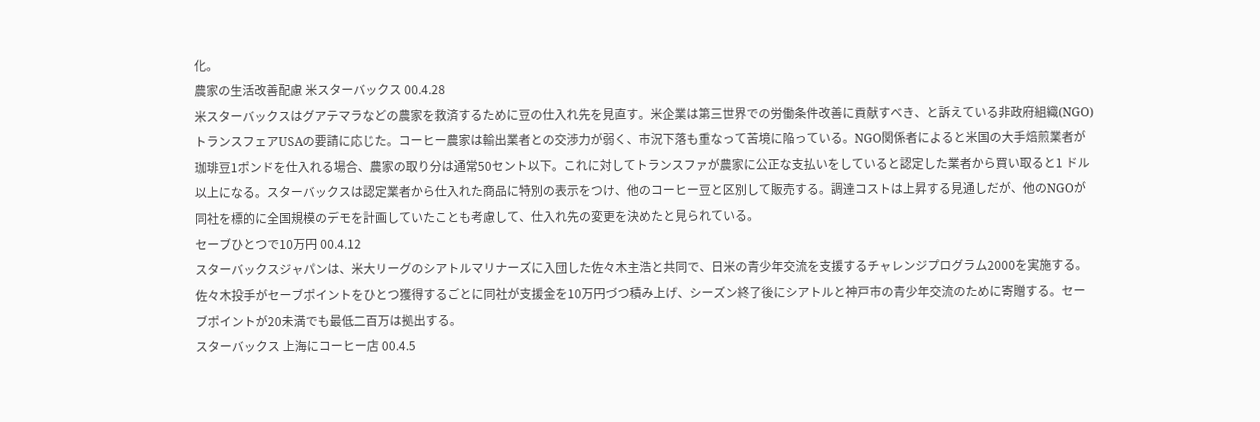化。
農家の生活改善配慮 米スターバックス 00.4.28
米スターバックスはグアテマラなどの農家を救済するために豆の仕入れ先を見直す。米企業は第三世界での労働条件改善に貢献すべき、と訴えている非政府組織(NGO)トランスフェアUSAの要請に応じた。コーヒー農家は輸出業者との交渉力が弱く、市況下落も重なって苦境に陥っている。NGO関係者によると米国の大手焙煎業者が珈琲豆1ポンドを仕入れる場合、農家の取り分は通常50セント以下。これに対してトランスファが農家に公正な支払いをしていると認定した業者から買い取ると1 ドル以上になる。スターバックスは認定業者から仕入れた商品に特別の表示をつけ、他のコーヒー豆と区別して販売する。調達コストは上昇する見通しだが、他のNGOが同社を標的に全国規模のデモを計画していたことも考慮して、仕入れ先の変更を決めたと見られている。
セーブひとつで10万円 00.4.12
スターバックスジャパンは、米大リーグのシアトルマリナーズに入団した佐々木主浩と共同で、日米の青少年交流を支援するチャレンジプログラム2000を実施する。佐々木投手がセーブポイントをひとつ獲得するごとに同社が支援金を10万円づつ積み上げ、シーズン終了後にシアトルと神戸市の青少年交流のために寄贈する。セーブポイントが20未満でも最低二百万は拠出する。
スターバックス 上海にコーヒー店 00.4.5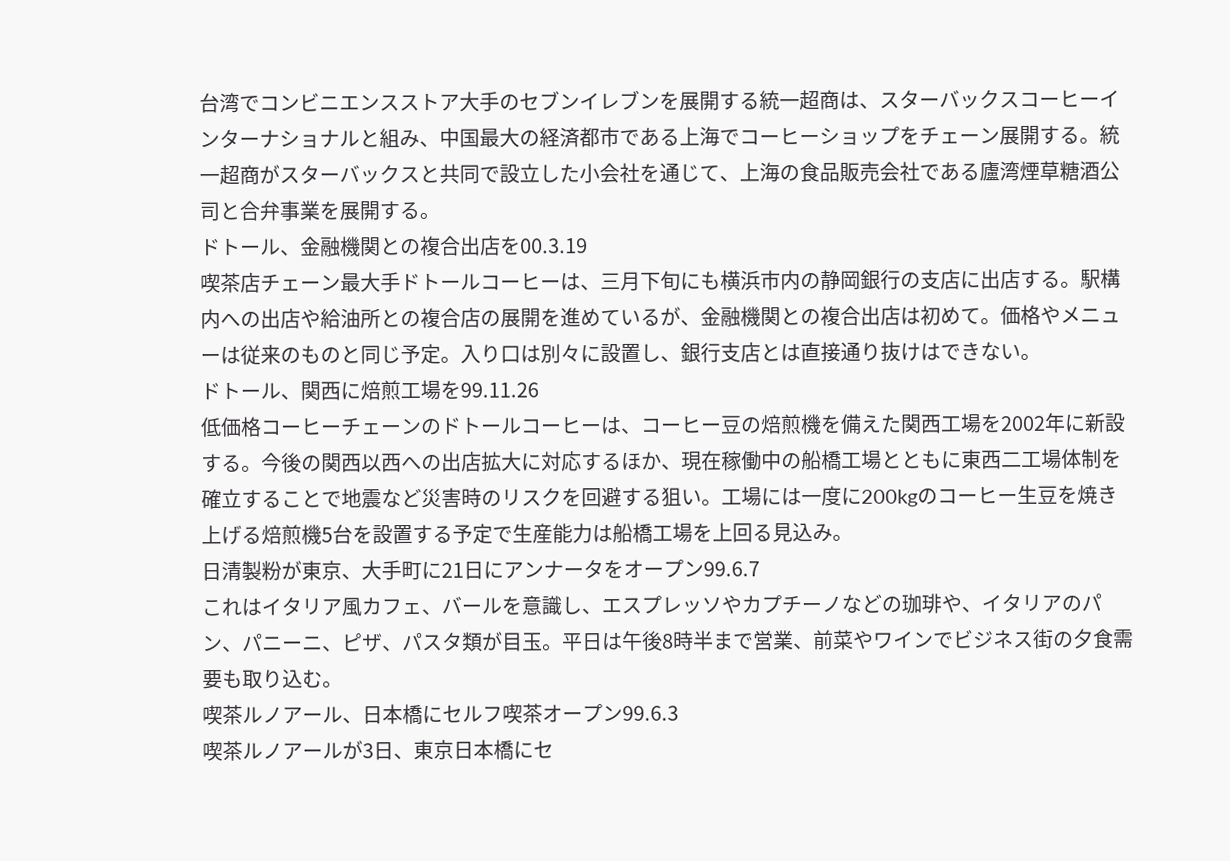台湾でコンビニエンスストア大手のセブンイレブンを展開する統一超商は、スターバックスコーヒーインターナショナルと組み、中国最大の経済都市である上海でコーヒーショップをチェーン展開する。統一超商がスターバックスと共同で設立した小会社を通じて、上海の食品販売会社である廬湾煙草糖酒公司と合弁事業を展開する。
ドトール、金融機関との複合出店を00.3.19
喫茶店チェーン最大手ドトールコーヒーは、三月下旬にも横浜市内の静岡銀行の支店に出店する。駅構内への出店や給油所との複合店の展開を進めているが、金融機関との複合出店は初めて。価格やメニューは従来のものと同じ予定。入り口は別々に設置し、銀行支店とは直接通り抜けはできない。
ドトール、関西に焙煎工場を99.11.26
低価格コーヒーチェーンのドトールコーヒーは、コーヒー豆の焙煎機を備えた関西工場を2002年に新設する。今後の関西以西への出店拡大に対応するほか、現在稼働中の船橋工場とともに東西二工場体制を確立することで地震など災害時のリスクを回避する狙い。工場には一度に200kgのコーヒー生豆を焼き上げる焙煎機5台を設置する予定で生産能力は船橋工場を上回る見込み。
日清製粉が東京、大手町に21日にアンナータをオープン99.6.7
これはイタリア風カフェ、バールを意識し、エスプレッソやカプチーノなどの珈琲や、イタリアのパン、パニーニ、ピザ、パスタ類が目玉。平日は午後8時半まで営業、前菜やワインでビジネス街の夕食需要も取り込む。
喫茶ルノアール、日本橋にセルフ喫茶オープン99.6.3
喫茶ルノアールが3日、東京日本橋にセ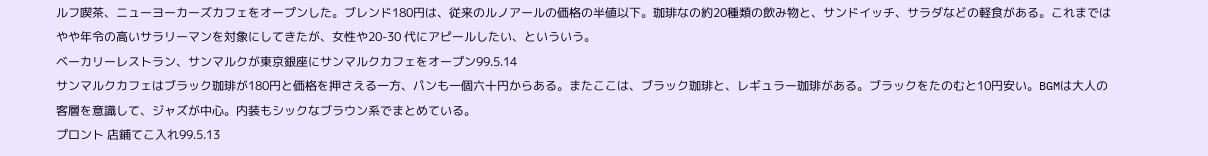ルフ喫茶、ニューヨーカーズカフェをオープンした。ブレンド180円は、従来のルノアールの価格の半値以下。珈琲なの約20種類の飲み物と、サンドイッチ、サラダなどの軽食がある。これまではやや年令の高いサラリーマンを対象にしてきたが、女性や20-30 代にアピールしたい、といういう。
ベーカリーレストラン、サンマルクが東京銀座にサンマルクカフェをオープン99.5.14
サンマルクカフェはブラック珈琲が180円と価格を押さえる一方、パンも一個六十円からある。またここは、ブラック珈琲と、レギュラー珈琲がある。ブラックをたのむと10円安い。BGMは大人の客層を意識して、ジャズが中心。内装もシックなブラウン系でまとめている。
プロント 店鋪てこ入れ99.5.13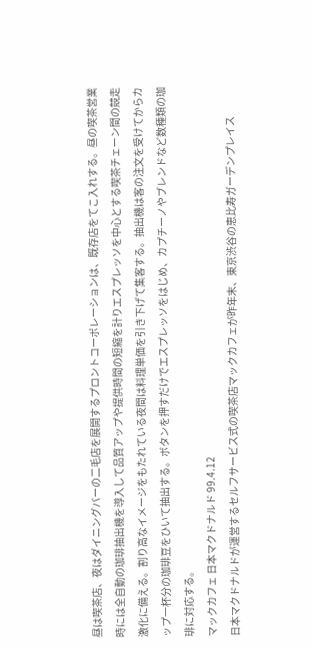昼は喫茶店、夜はダイニングバーの二毛店を展開するプロントコーポレーションは、既存店をてこ入れする。昼の喫茶営業時には全自動の珈琲抽出機を導入して品質アップや提供時間の短縮を計りエスプレッソを中心とする喫茶チェーン間の競走激化に備える。割り高なイメージをもたれている夜間は料理単価を引き下げて集客する。抽出機は客の注文を受けてからカップ一杯分の珈琲豆をひいて抽出する。ボタンを押すだけでエスプレッソをはじめ、カプチーノやブレンドなど数種類の珈琲に対応する。
マックカフェ 日本マクドナルド 99.4.12
日本マクドナルドが運営するセルフサービス式の喫茶店マックカフェが昨年末、東京渋谷の恵比寿ガーデンプレイス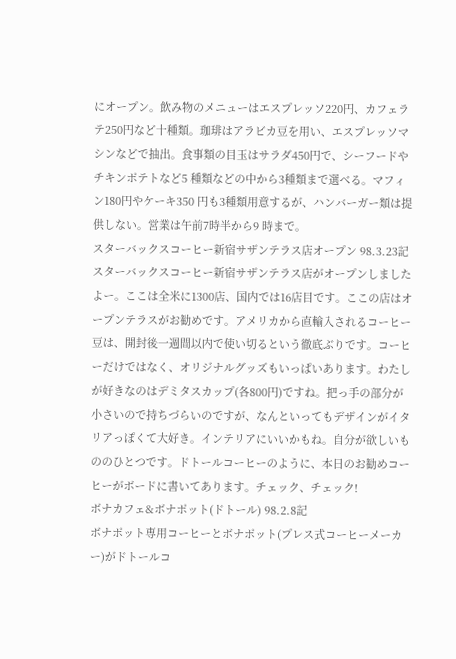にオープン。飲み物のメニューはエスプレッソ220円、カフェラテ250円など十種類。珈琲はアラビカ豆を用い、エスプレッソマシンなどで抽出。食事類の目玉はサラダ450円で、シーフードやチキンポテトなど5 種類などの中から3種類まで選べる。マフィン180円やケーキ350 円も3種類用意するが、ハンバーガー類は提供しない。営業は午前7時半から9 時まで。
スターバックスコーヒー新宿サザンテラス店オープン 98.3.23記
スターバックスコーヒー新宿サザンテラス店がオープンしましたよー。ここは全米に1300店、国内では16店目です。ここの店はオープンテラスがお勧めです。アメリカから直輸入されるコーヒー豆は、開封後一週間以内で使い切るという徹底ぶりです。コーヒーだけではなく、オリジナルグッズもいっぱいあります。わたしが好きなのはデミタスカップ(各800円)ですね。把っ手の部分が小さいので持ちづらいのですが、なんといってもデザインがイタリアっぽくて大好き。インテリアにいいかもね。自分が欲しいもののひとつです。ドトールコーヒーのように、本日のお勧めコーヒーがボードに書いてあります。チェック、チェック!
ボナカフェ&ボナポット(ドトール) 98.2.8記
ボナポット専用コーヒーとボナポット(プレス式コーヒーメーカー)がドトールコ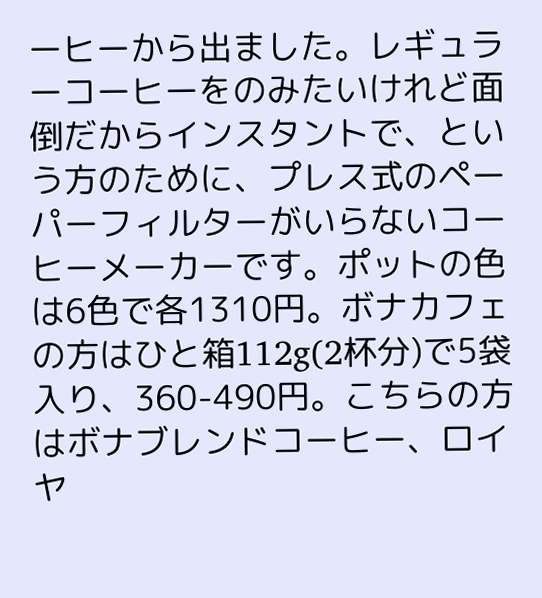ーヒーから出ました。レギュラーコーヒーをのみたいけれど面倒だからインスタントで、という方のために、プレス式のペーパーフィルターがいらないコーヒーメーカーです。ポットの色は6色で各1310円。ボナカフェの方はひと箱112g(2杯分)で5袋入り、360-490円。こちらの方はボナブレンドコーヒー、ロイヤ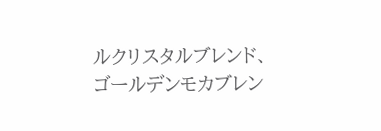ルクリスタルブレンド、ゴールデンモカブレン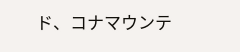ド、コナマウンテ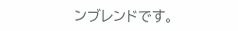ンブレンドです。